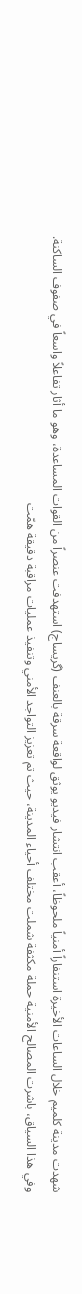شهدت مدينة كلميم خلال الساعات الأخيرة استنفاراً أمنياً ملحوظاً، أعقب انتشار فيديو يوثق لواقعة سرقة بالعنف (گريساج) استهدفت عنصراً من القوات المساعدة، وهو ما أثار تفاعلاً واسعاً في صفوف الساكنة.
وفي هذا السياق، باشرت المصالح الأمنية حملة مكثفة شملت مختلف أحياء المدينة، حيث تم تعزيز التواجد الأمني وتنفيذ عمليات مراقبة دقيقة همّت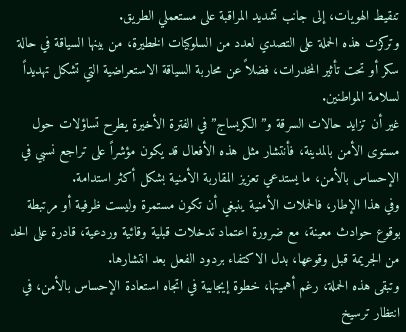تنقيط الهويات، إلى جانب تشديد المراقبة على مستعملي الطريق.
وتركزت هذه الحملة على التصدي لعدد من السلوكيات الخطيرة، من بينها السياقة في حالة سكر أو تحت تأثير المخدرات، فضلاً عن محاربة السياقة الاستعراضية التي تشكل تهديداً لسلامة المواطنين.
غير أن تزايد حالات السرقة و”الكريساج” في الفترة الأخيرة يطرح تساؤلات حول مستوى الأمن بالمدينة، فأنتشار مثل هذه الأفعال قد يكون مؤشراً على تراجع نسبي في الإحساس بالأمن، ما يستدعي تعزيز المقاربة الأمنية بشكل أكثر استدامة.
وفي هذا الإطار، فالحملات الأمنية ينبغي أن تكون مستمرة وليست ظرفية أو مرتبطة بوقوع حوادث معينة، مع ضرورة اعتماد تدخلات قبلية وقائية وردعية، قادرة على الحد من الجريمة قبل وقوعها، بدل الاكتفاء بردود الفعل بعد انتشارها.
وتبقى هذه الحملة، رغم أهميتها، خطوة إيجابية في اتجاه استعادة الإحساس بالأمن، في انتظار ترسيخ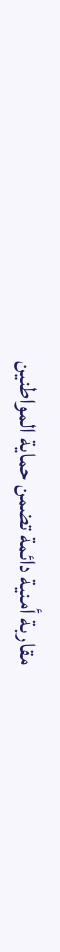مقاربة أمنية دائمة تضمن حماية المواطنين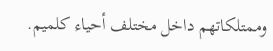وممتلكاتهم داخل مختلف أحياء كلميم.